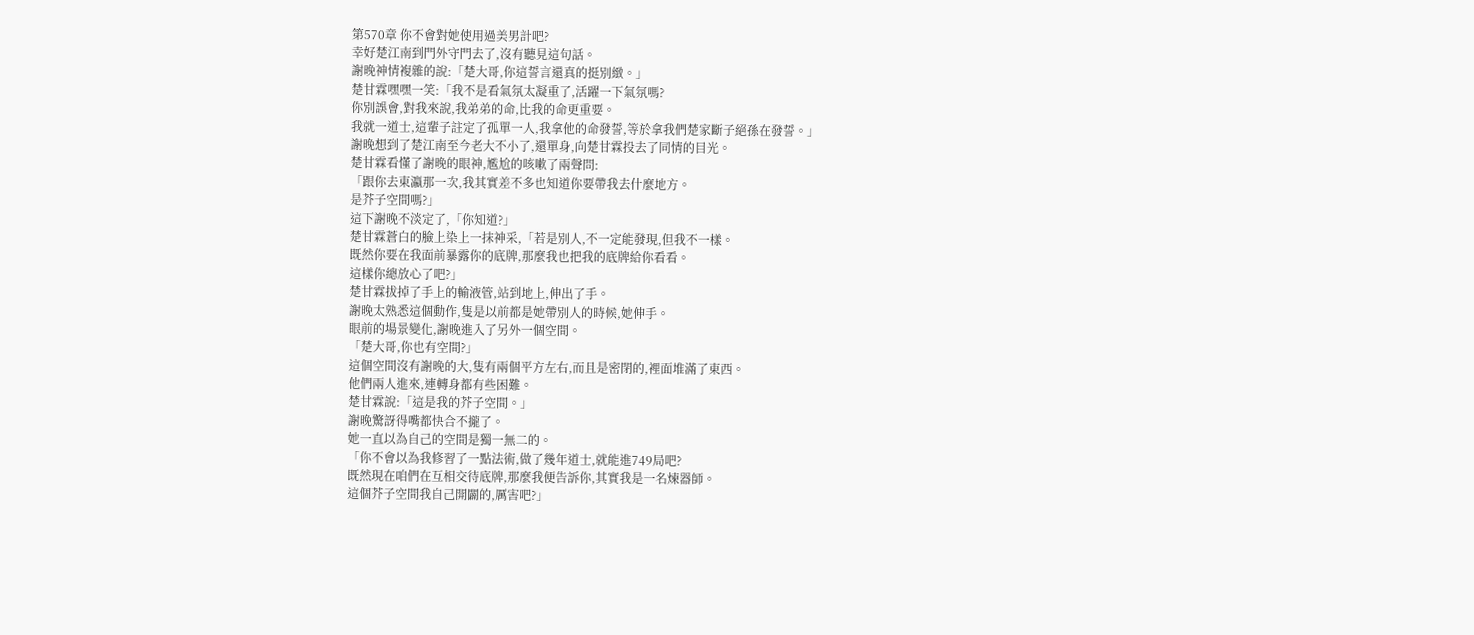第570章 你不會對她使用過美男計吧?
幸好楚江南到門外守門去了,沒有聽見這句話。
謝晚神情複雜的說:「楚大哥,你這誓言還真的挺別緻。」
楚甘霖嘿嘿一笑:「我不是看氣氛太凝重了,活躍一下氣氛嗎?
你別誤會,對我來說,我弟弟的命,比我的命更重要。
我就一道士,這輩子註定了孤單一人,我拿他的命發誓,等於拿我們楚家斷子絕孫在發誓。」
謝晚想到了楚江南至今老大不小了,還單身,向楚甘霖投去了同情的目光。
楚甘霖看懂了謝晚的眼神,尷尬的咳嗽了兩聲問:
「跟你去東瀛那一次,我其實差不多也知道你要帶我去什麼地方。
是芥子空間嗎?」
這下謝晚不淡定了,「你知道?」
楚甘霖蒼白的臉上染上一抹神采,「若是別人,不一定能發現,但我不一樣。
既然你要在我面前暴露你的底牌,那麼我也把我的底牌給你看看。
這樣你總放心了吧?」
楚甘霖拔掉了手上的輸液管,站到地上,伸出了手。
謝晚太熟悉這個動作,隻是以前都是她帶別人的時候,她伸手。
眼前的場景變化,謝晚進入了另外一個空間。
「楚大哥,你也有空間?」
這個空間沒有謝晚的大,隻有兩個平方左右,而且是密閉的,裡面堆滿了東西。
他們兩人進來,連轉身都有些困難。
楚甘霖說:「這是我的芥子空間。」
謝晚驚訝得嘴都快合不攏了。
她一直以為自己的空間是獨一無二的。
「你不會以為我修習了一點法術,做了幾年道士,就能進749局吧?
既然現在咱們在互相交待底牌,那麼我便告訴你,其實我是一名煉器師。
這個芥子空間我自己開闢的,厲害吧?」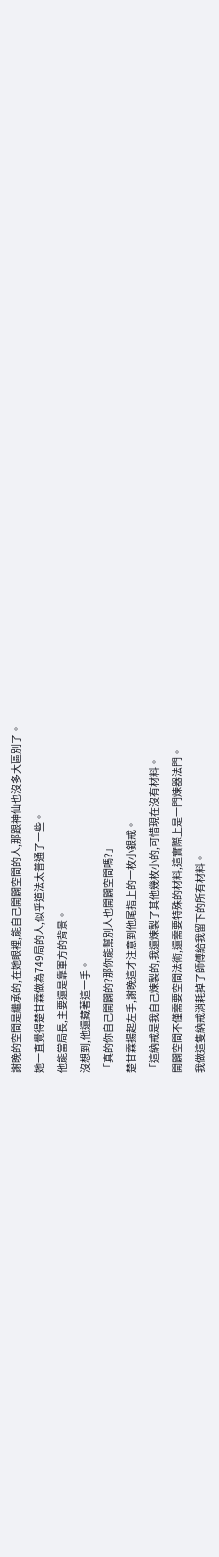謝晚的空間是繼承的,在她眼裡,能自己開闢空間的人,那跟神仙也沒多大區別了。
她一直覺得楚甘霖做為749局的人,似乎道法太普通了一些。
他能當局長,主要還是靠軍方的背景。
沒想到,他還藏著這一手。
「真的你自己開闢的?那你能幫別人也開闢空間嗎?」
楚甘霖揚起左手,謝晚這才注意到他尾指上的一枚小銀戒。
「這納戒是我自己煉製的,我還煉製了其他幾枚小的,可惜現在沒有材料。
開闢空間不僅需要空間法術,還需要特殊的材料,這實際上是一門煉器法門。
我做這隻納戒消耗掉了師傅給我留下的所有材料。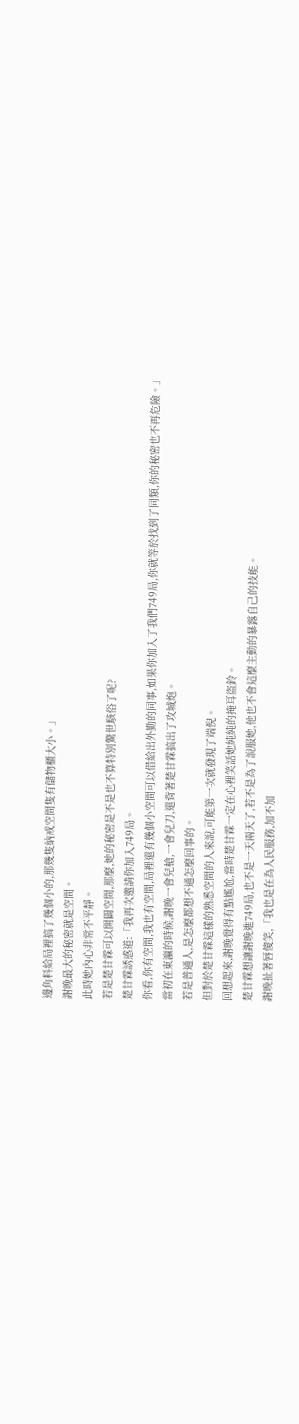邊角料給局裡搞了幾個小的,那幾隻納戒空間隻有儲物櫃大小。」
謝晚最大的秘密就是空間。
此時她內心非常不平靜。
若是楚甘霖可以開闢空間,那麼,她的秘密是不是也不算特別驚世駭俗了呢?
楚甘霖誘惑道:「我再次邀請你加入749局。
你看,你有空間,我也有空間,局裡還有幾個小空間可以借給出外勤的同事,如果你加入了我們749局,你就等於找到了同類,你的秘密也不再危險。」
當初在東瀛的時候,謝晚一會兒槍,一會兒刀,還背著楚甘霖搞出了攻城炮。
若是普通人,是怎麼都想不通怎麼回事的。
但對於楚甘霖這樣的熟悉空間的人來說,可能第一次就發現了端倪。
回想起來,謝晚覺得有點尷尬,當時楚甘霖一定在心裡笑話她純純的掩耳盜鈴。
楚甘霖想讓謝晚進749局,也不是一天兩天了,若不是為了說服她,他也不會這麼主動的暴露自己的技能。
謝晚扯著唇傻笑,「我也是在為人民服務,加不加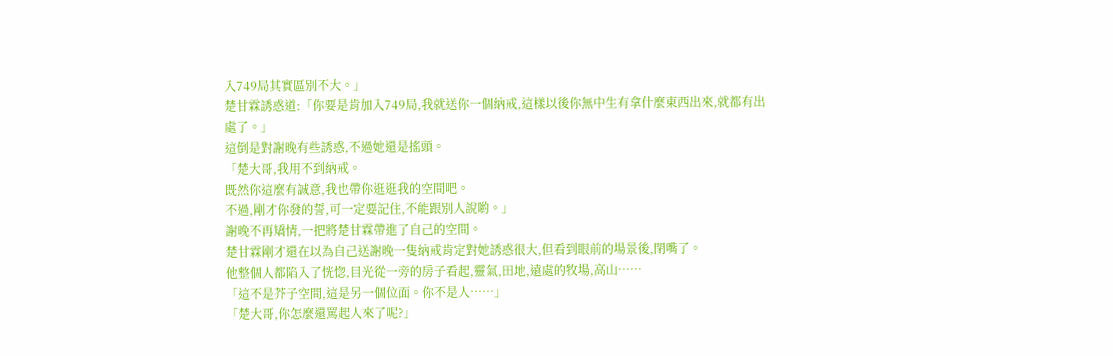入749局其實區別不大。」
楚甘霖誘惑道:「你要是肯加入749局,我就送你一個納戒,這樣以後你無中生有拿什麼東西出來,就都有出處了。」
這倒是對謝晚有些誘惑,不過她還是搖頭。
「楚大哥,我用不到納戒。
既然你這麼有誠意,我也帶你逛逛我的空間吧。
不過,剛才你發的誓,可一定要記住,不能跟別人說喲。」
謝晚不再矯情,一把將楚甘霖帶進了自己的空間。
楚甘霖剛才還在以為自己送謝晚一隻納戒肯定對她誘惑很大,但看到眼前的場景後,閉嘴了。
他整個人都陷入了恍惚,目光從一旁的房子看起,靈氣,田地,遠處的牧場,高山……
「這不是芥子空間,這是另一個位面。你不是人……」
「楚大哥,你怎麼還罵起人來了呢?」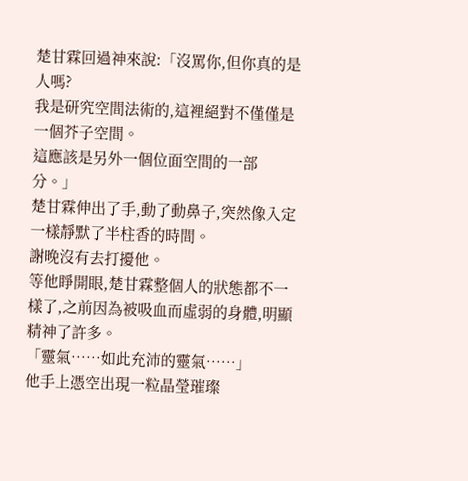楚甘霖回過神來說:「沒罵你,但你真的是人嗎?
我是研究空間法術的,這裡絕對不僅僅是一個芥子空間。
這應該是另外一個位面空間的一部分。」
楚甘霖伸出了手,動了動鼻子,突然像入定一樣靜默了半柱香的時間。
謝晚沒有去打擾他。
等他睜開眼,楚甘霖整個人的狀態都不一樣了,之前因為被吸血而虛弱的身體,明顯精神了許多。
「靈氣……如此充沛的靈氣……」
他手上憑空出現一粒晶瑩璀璨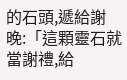的石頭,遞給謝晚:「這顆靈石就當謝禮,給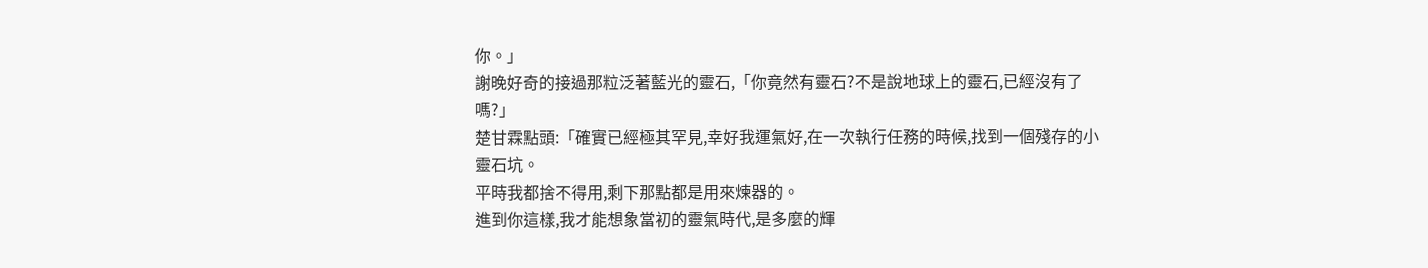你。」
謝晚好奇的接過那粒泛著藍光的靈石,「你竟然有靈石?不是說地球上的靈石,已經沒有了嗎?」
楚甘霖點頭:「確實已經極其罕見,幸好我運氣好,在一次執行任務的時候,找到一個殘存的小靈石坑。
平時我都捨不得用,剩下那點都是用來煉器的。
進到你這樣,我才能想象當初的靈氣時代,是多麼的輝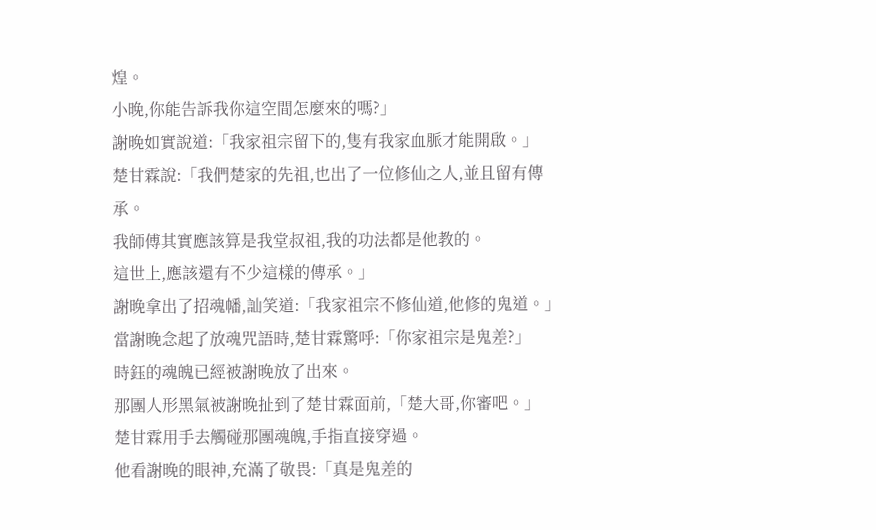煌。
小晚,你能告訴我你這空間怎麼來的嗎?」
謝晚如實說道:「我家祖宗留下的,隻有我家血脈才能開啟。」
楚甘霖說:「我們楚家的先祖,也出了一位修仙之人,並且留有傳承。
我師傅其實應該算是我堂叔祖,我的功法都是他教的。
這世上,應該還有不少這樣的傳承。」
謝晚拿出了招魂幡,訕笑道:「我家祖宗不修仙道,他修的鬼道。」
當謝晚念起了放魂咒語時,楚甘霖驚呼:「你家祖宗是鬼差?」
時鈺的魂魄已經被謝晚放了出來。
那團人形黑氣被謝晚扯到了楚甘霖面前,「楚大哥,你審吧。」
楚甘霖用手去觸碰那團魂魄,手指直接穿過。
他看謝晚的眼神,充滿了敬畏:「真是鬼差的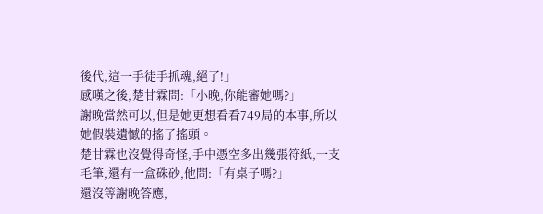後代,這一手徒手抓魂,絕了!」
感嘆之後,楚甘霖問:「小晚,你能審她嗎?」
謝晚當然可以,但是她更想看看749局的本事,所以她假裝遺憾的搖了搖頭。
楚甘霖也沒覺得奇怪,手中憑空多出幾張符紙,一支毛筆,還有一盒硃砂,他問:「有桌子嗎?」
還沒等謝晚答應,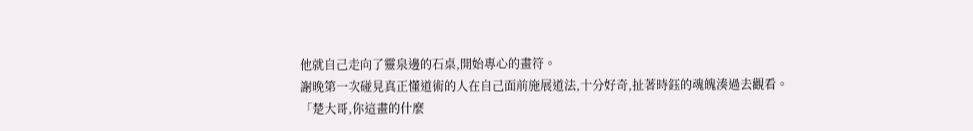他就自己走向了靈泉邊的石桌,開始專心的畫符。
謝晚第一次碰見真正懂道術的人在自己面前施展道法,十分好奇,扯著時鈺的魂魄湊過去觀看。
「楚大哥,你這畫的什麼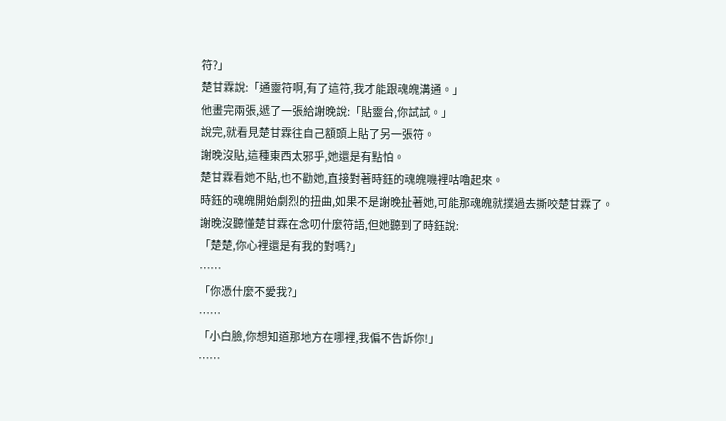符?」
楚甘霖說:「通靈符啊,有了這符,我才能跟魂魄溝通。」
他畫完兩張,遞了一張給謝晚說:「貼靈台,你試試。」
說完,就看見楚甘霖往自己額頭上貼了另一張符。
謝晚沒貼,這種東西太邪乎,她還是有點怕。
楚甘霖看她不貼,也不勸她,直接對著時鈺的魂魄嘰裡咕嚕起來。
時鈺的魂魄開始劇烈的扭曲,如果不是謝晚扯著她,可能那魂魄就撲過去撕咬楚甘霖了。
謝晚沒聽懂楚甘霖在念叨什麼符語,但她聽到了時鈺說:
「楚楚,你心裡還是有我的對嗎?」
……
「你憑什麼不愛我?」
……
「小白臉,你想知道那地方在哪裡,我偏不告訴你!」
……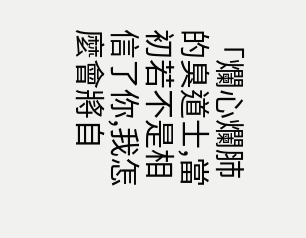「爛心爛肺的臭道士,當初若不是相信了你,我怎麼會將自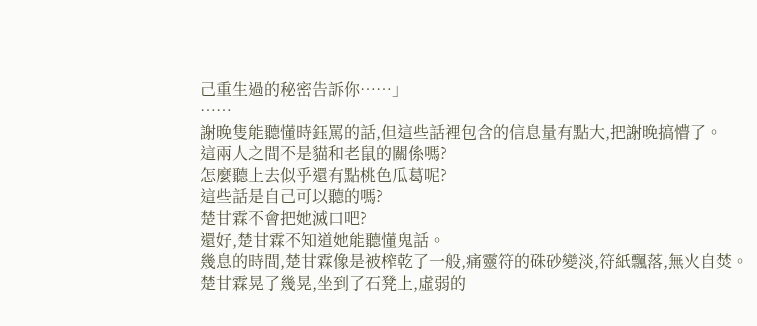己重生過的秘密告訴你……」
……
謝晚隻能聽懂時鈺罵的話,但這些話裡包含的信息量有點大,把謝晚搞懵了。
這兩人之間不是貓和老鼠的關係嗎?
怎麼聽上去似乎還有點桃色瓜葛呢?
這些話是自己可以聽的嗎?
楚甘霖不會把她滅口吧?
還好,楚甘霖不知道她能聽懂鬼話。
幾息的時間,楚甘霖像是被榨乾了一般,痛靈符的硃砂變淡,符紙飄落,無火自焚。
楚甘霖晃了幾晃,坐到了石凳上,虛弱的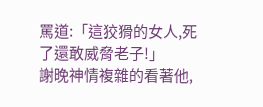罵道:「這狡猾的女人,死了還敢威脅老子!」
謝晚神情複雜的看著他,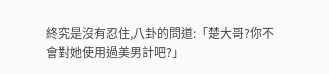終究是沒有忍住,八卦的問道:「楚大哥?你不會對她使用過美男計吧?」